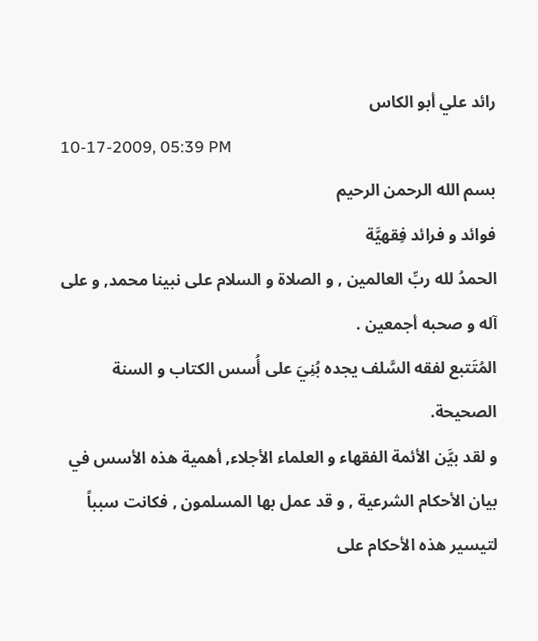رائد علي أبو الكاس
10-17-2009, 05:39 PM
بسم الله الرحمن الرحيم
فوائد و فرائد فِقهيَّة
الحمدُ لله ربِّ العالمين , و الصلاة و السلام على نبينا محمد, و على آله و صحبه أجمعين .
المُتَتبع لفقه السَّلف يجده بُنِيَ على أُسس الكتاب و السنة الصحيحة.
و لقد بيَّن الأئمة الفقهاء و العلماء الأجلاء, أهمية هذه الأسس في بيان الأحكام الشرعية , و قد عمل بها المسلمون , فكانت سبباً لتيسير هذه الأحكام على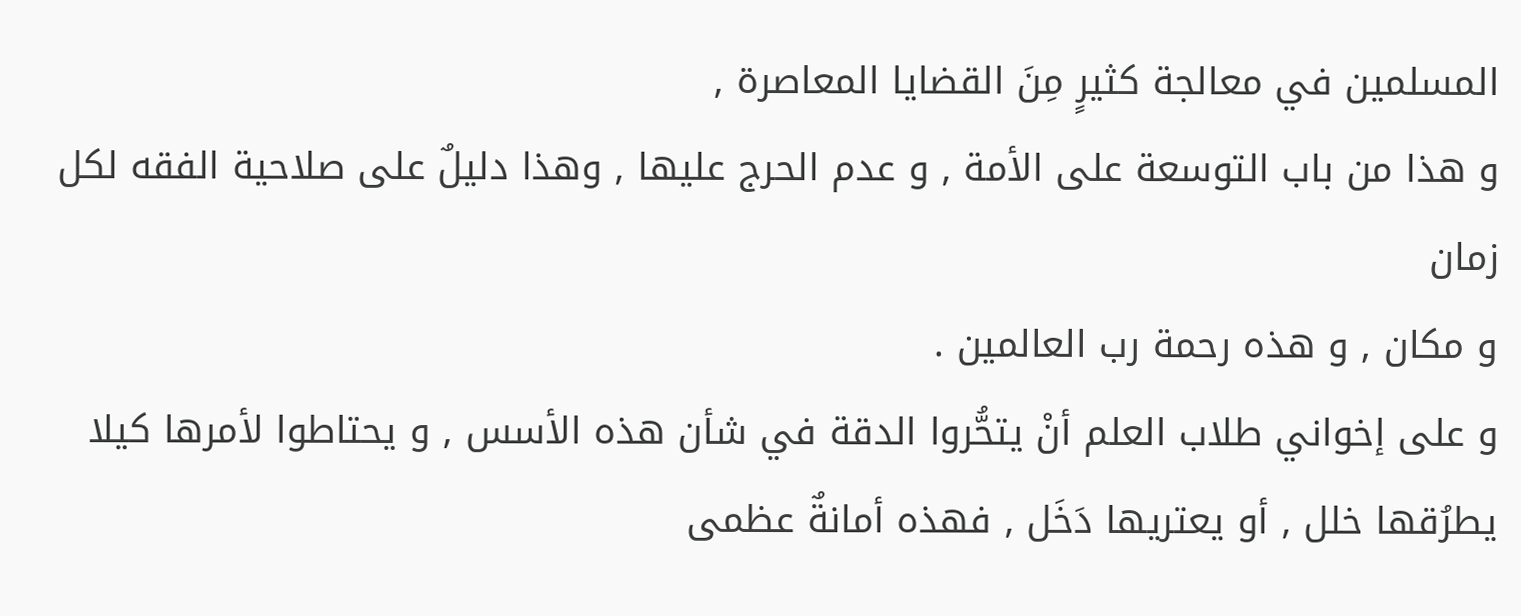المسلمين في معالجة كثيرٍ مِنَ القضايا المعاصرة ,
و هذا من باب التوسعة على الأمة , و عدم الحرج عليها , وهذا دليلٌ على صلاحية الفقه لكل زمان
و مكان , و هذه رحمة رب العالمين .
و على إخواني طلاب العلم أنْ يتحُّروا الدقة في شأن هذه الأسس , و يحتاطوا لأمرها كيلا يطرُقها خلل , أو يعتريها دَخَل , فهذه أمانةٌ عظمى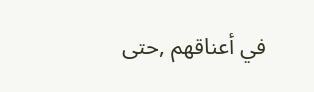في أعناقهم ,حتى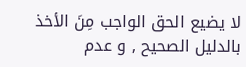لا يضيع الحق الواجب مِنَ الأخذ بالدليل الصحيح , و عدم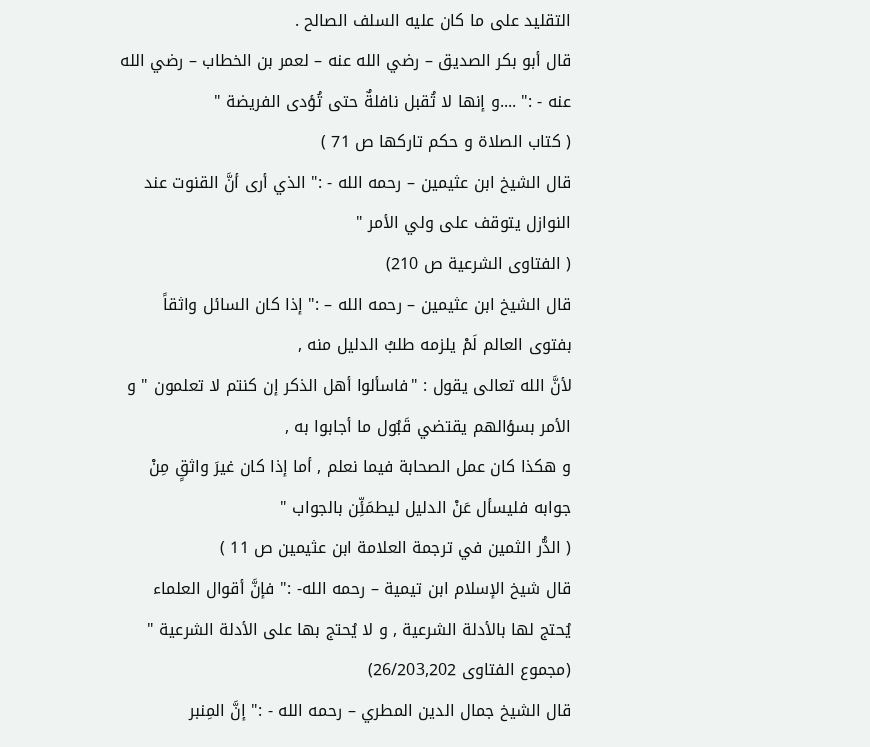التقليد على ما كان عليه السلف الصالح .
قال أبو بكر الصديق – رضي الله عنه – لعمر بن الخطاب – رضي الله عنه - :" ....و إنها لا تُقبل نافلةٌ حتى تُؤدى الفريضة "
( كتاب الصلاة و حكم تاركها ص 71 )
قال الشيخ ابن عثيمين – رحمه الله - :" الذي أرى أنَّ القنوت عند النوازل يتوقف على ولي الأمر "
( الفتاوى الشرعية ص 210)
قال الشيخ ابن عثيمين – رحمه الله – :" إذا كان السائل واثقاً بفتوى العالم لَمْ يلزمه طلبُ الدليل منه ,
لأنَّ الله تعالى يقول : "فاسألوا أهل الذكر إن كنتم لا تعلمون " و الأمر بسؤالهم يقتضي قَبُول ما أجابوا به ,
و هكذا كان عمل الصحابة فيما نعلم , أما إذا كان غيرَ واثقٍ مِنْ جوابه فليسأل عَنْ الدليل ليطمَئِّن بالجواب "
( الدُّر الثمين في ترجمة العلامة ابن عثيمين ص 11 )
قال شيخ الإسلام ابن تيمية – رحمه الله- :" فإنَّ أقوال العلماء يُحتج لها بالأدلة الشرعية , و لا يُحتج بها على الأدلة الشرعية "
(مجموع الفتاوى 26/203,202)
قال الشيخ جمال الدين المطري – رحمه الله - :" إنَّ المِنبر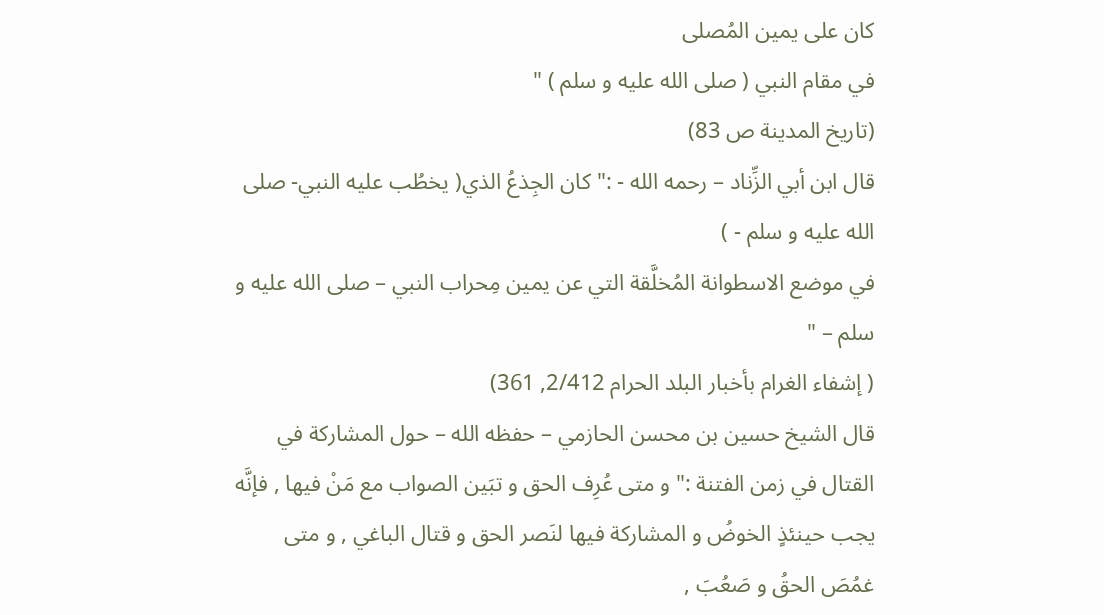كان على يمين المُصلى
في مقام النبي ( صلى الله عليه و سلم ) "
(تاريخ المدينة ص 83)
قال ابن أبي الزِّناد – رحمه الله - :" كان الجِذعُ الذي( يخطُب عليه النبي- صلى الله عليه و سلم - )
في موضع الاسطوانة المُخلَّقة التي عن يمين مِحراب النبي – صلى الله عليه و سلم – "
( إشفاء الغرام بأخبار البلد الحرام 2/412, 361)
قال الشيخ حسين بن محسن الحازمي – حفظه الله – حول المشاركة في القتال في زمن الفتنة :" و متى عُرِف الحق و تبَين الصواب مع مَنْ فيها , فإنَّه يجب حينئذٍ الخوضُ و المشاركة فيها لنَصر الحق و قتال الباغي , و متى غمُصَ الحقُ و صَعُبَ ,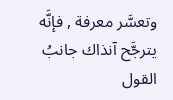وتعسَّر معرفة , فإنَّه يترجَّح آنذاك جانبُ القول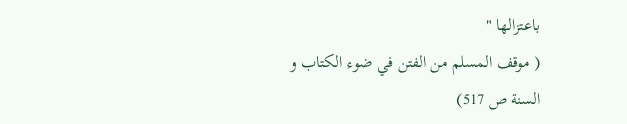باعتزالها "
( موقف المسلم من الفتن في ضوء الكتاب و السنة ص 517)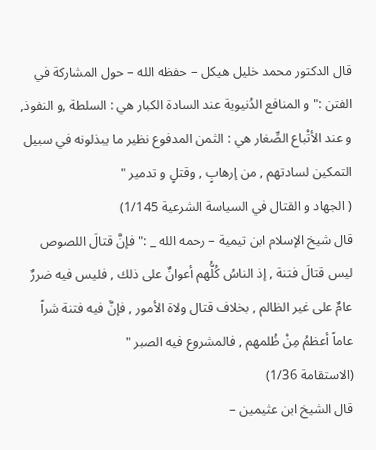قال الدكتور محمد خليل هيكل – حفظه الله – حول المشاركة في الفتن :" و المنافع الدُنيوية عند السادة الكبار هي : السلطة ,و النفوذ, و عند الأتْباع الصِّغار هي : الثمن المدفوع نظير ما يبذلونه في سبيل التمكين لسادتهم , من إرهابٍ , وقتلٍ و تدمير "
( الجهاد و القتال في السياسة الشرعية 1/145)
قال شيخ الإسلام ابن تيمية – رحمه الله _ :" فإنَّ قتالَ اللصوص ليس قتالَ فتنة , إذ الناسُ كُلُّهم أعوانٌ على ذلك , فليس فيه ضررٌ عامٌ على غير الظالم , بخلاف قتال ولاة الأمور , فإنَّ فيه فتنة شراً عاماً أعظمُ مِنْ ظُلمهم , فالمشروع فيه الصبر "
(الاستقامة 1/36)
قال الشيخ ابن عثيمين –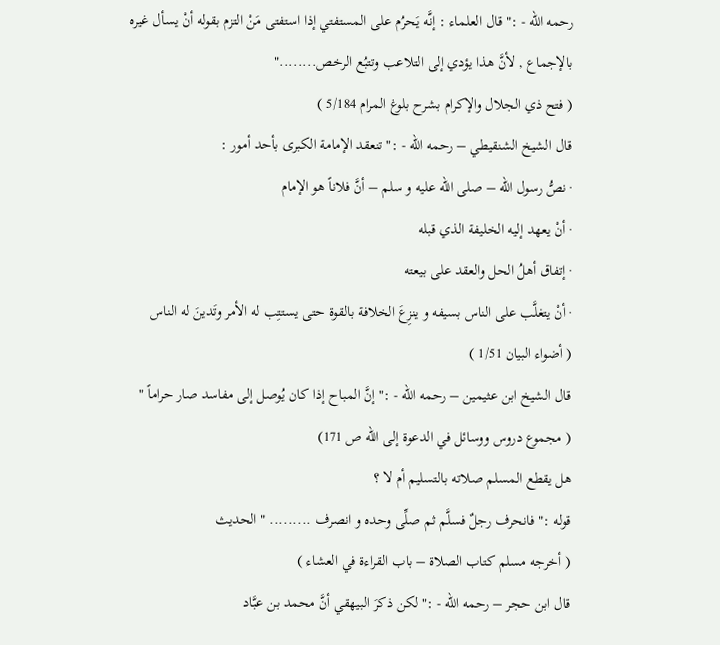رحمه الله - :" قال العلماء : إنَّه يَحرُم على المستفتي إذا استفتى مَنْ التزم بقوله أنْ يسأل غيره بالإجماع , لأنَّ هذا يؤدي إلى التلاعب وتتبُع الرخص........"
( فتح ذي الجلال والإكرام بشرح بلوغ المرام 5/184 )
قال الشيخ الشنقيطي – رحمه الله - :" تنعقد الإمامة الكبرى بأحد أمور :
· نصُّ رسول الله – صلى الله عليه و سلم – أنَّ فلاناً هو الإمام
· أنْ يعهد إليه الخليفة الذي قبله
· إتفاق أهلُ الحل والعقد على بيعته
· أنْ يتغلَّب على الناس بسيفه و ينزِعَ الخلافة بالقوة حتى يستتِب له الأمر وتَدينَ له الناس
( أضواء البيان 1/51 )
قال الشيخ ابن عثيمين – رحمه الله - :" إنَّ المباح إذا كان يُوصل إلى مفاسد صار حراماً "
( مجموع دروس ووسائل في الدعوة إلى الله ص 171)
هل يقطع المسلم صلاته بالتسليم أم لا ؟
قوله :" فانحرف رجلٌ فسلَّم ثم صلِّى وحده و انصرف ......... " الحديث
( أخرجه مسلم كتاب الصلاة – باب القراءة في العشاء )
قال ابن حجر – رحمه الله - :" لكن ذكرَ البيهقي أنَّ محمد بن عبَّاد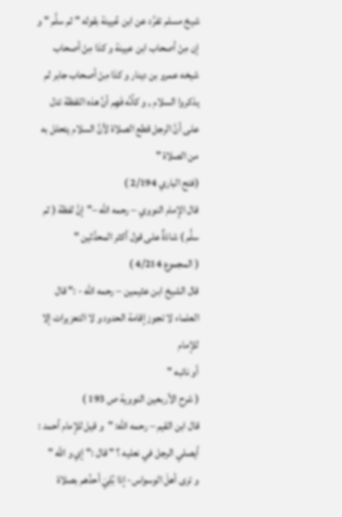شيخ مسلم تفرَّد عن ابن عُيينة بقوله " ثم سلَّم " و إن مِنْ أصحاب ابن عيينة و كذا مِنْ أصحاب شيخه عمرو بن دينار و كذا مِنْ أصحاب جابر لم يذكروا السلام , و كأنَّه فَهِم أنَّ هذه اللفظة تدل على أنَّ الرجل قطع الصلاة لأنَّ السلام يتحلل به من الصلاة "
(فتح الباري 2/194 )
قال الإمام النووي – رحمه الله –"إنَّ لفظة ( ثم سلَّم ) شاذةٌ على قول أكثر المحدَّثين "
( المجموع 4/214 )
قال الشيخ ابن عثيمين – رحمه الله - :" قال العلماء لا تجوز إقامة الحدود و لا التعزيرات إلا للإمام
أو نائبه "
( شرح الأربعين النووية ص 193 )
قال ابن القيم – رحمه الله: "و قيل للإمام أحمد : أيصلي الرجل في نعليه ؟ " قال :" إي و الله "
و ترى أهلَ الوسواس- إذا بُلِيَ أحدُهم بصلاة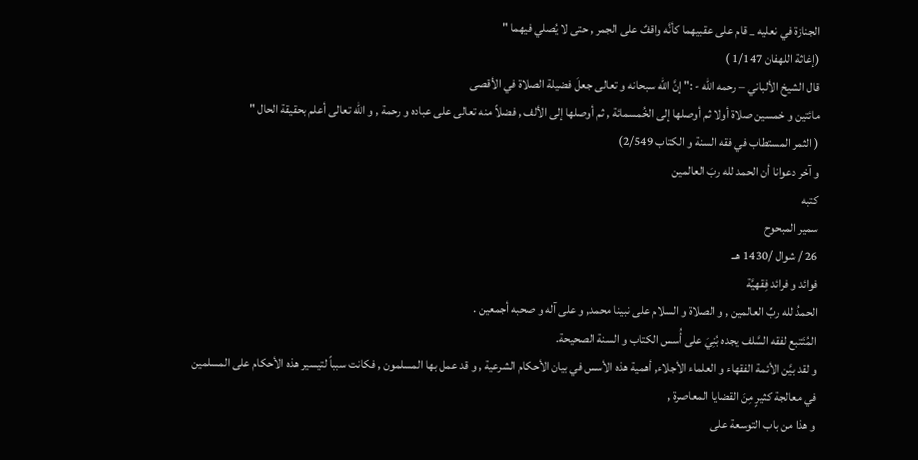الجنازة في نعليه _ قام على عقبيهما كأنَّه واقفٌ على الجمر , حتى لا يُصلي فيهما "
(إغاثة اللهفان 1/147 )
قال الشيخ الألباني – رحمه الله - :" إنَّ الله سبحانه و تعالى جعلَ فضيلة الصلاة في الأقصى
مائتين و خمسين صلاة أولا ثم أوصلها إلى الخُمسمائة , ثم أوصلها إلى الألف , فضلاً منه تعالى على عباده و رحمة , و الله تعالى أعلم بحقيقة الحال "
( الثمر المستطاب في فقه السنة و الكتاب 2/549)
و آخر دعوانا أن الحمد لله ربَ العالمين
كتبه
سمير المبحوح
26 / شوال /1430 هــ
فوائد و فرائد فِقهيَّة
الحمدُ لله ربِّ العالمين , و الصلاة و السلام على نبينا محمد, و على آله و صحبه أجمعين .
المُتَتبع لفقه السَّلف يجده بُنِيَ على أُسس الكتاب و السنة الصحيحة.
و لقد بيَّن الأئمة الفقهاء و العلماء الأجلاء, أهمية هذه الأسس في بيان الأحكام الشرعية , و قد عمل بها المسلمون , فكانت سبباً لتيسير هذه الأحكام على المسلمين في معالجة كثيرٍ مِنَ القضايا المعاصرة ,
و هذا من باب التوسعة على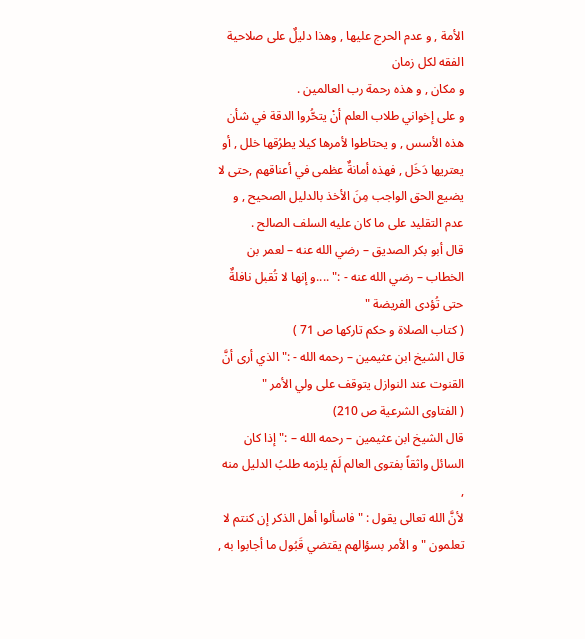الأمة , و عدم الحرج عليها , وهذا دليلٌ على صلاحية الفقه لكل زمان
و مكان , و هذه رحمة رب العالمين .
و على إخواني طلاب العلم أنْ يتحُّروا الدقة في شأن هذه الأسس , و يحتاطوا لأمرها كيلا يطرُقها خلل , أو يعتريها دَخَل , فهذه أمانةٌ عظمى في أعناقهم ,حتى لا يضيع الحق الواجب مِنَ الأخذ بالدليل الصحيح , و عدم التقليد على ما كان عليه السلف الصالح .
قال أبو بكر الصديق – رضي الله عنه – لعمر بن الخطاب – رضي الله عنه - :" ....و إنها لا تُقبل نافلةٌ حتى تُؤدى الفريضة "
( كتاب الصلاة و حكم تاركها ص 71 )
قال الشيخ ابن عثيمين – رحمه الله - :" الذي أرى أنَّ القنوت عند النوازل يتوقف على ولي الأمر "
( الفتاوى الشرعية ص 210)
قال الشيخ ابن عثيمين – رحمه الله – :" إذا كان السائل واثقاً بفتوى العالم لَمْ يلزمه طلبُ الدليل منه ,
لأنَّ الله تعالى يقول : "فاسألوا أهل الذكر إن كنتم لا تعلمون " و الأمر بسؤالهم يقتضي قَبُول ما أجابوا به ,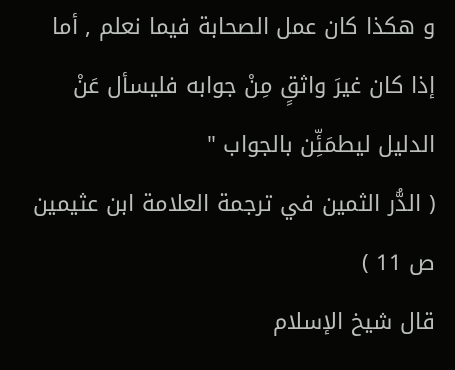و هكذا كان عمل الصحابة فيما نعلم , أما إذا كان غيرَ واثقٍ مِنْ جوابه فليسأل عَنْ الدليل ليطمَئِّن بالجواب "
( الدُّر الثمين في ترجمة العلامة ابن عثيمين ص 11 )
قال شيخ الإسلام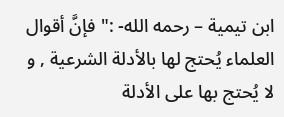ابن تيمية – رحمه الله- :" فإنَّ أقوال العلماء يُحتج لها بالأدلة الشرعية , و لا يُحتج بها على الأدلة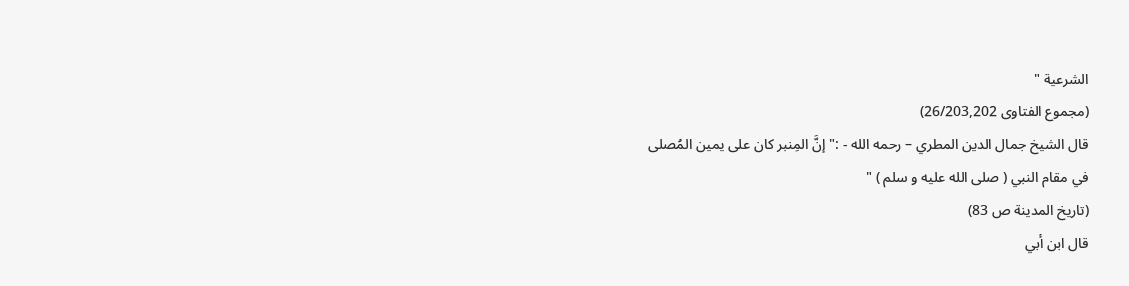الشرعية "
(مجموع الفتاوى 26/203,202)
قال الشيخ جمال الدين المطري – رحمه الله - :" إنَّ المِنبر كان على يمين المُصلى
في مقام النبي ( صلى الله عليه و سلم ) "
(تاريخ المدينة ص 83)
قال ابن أبي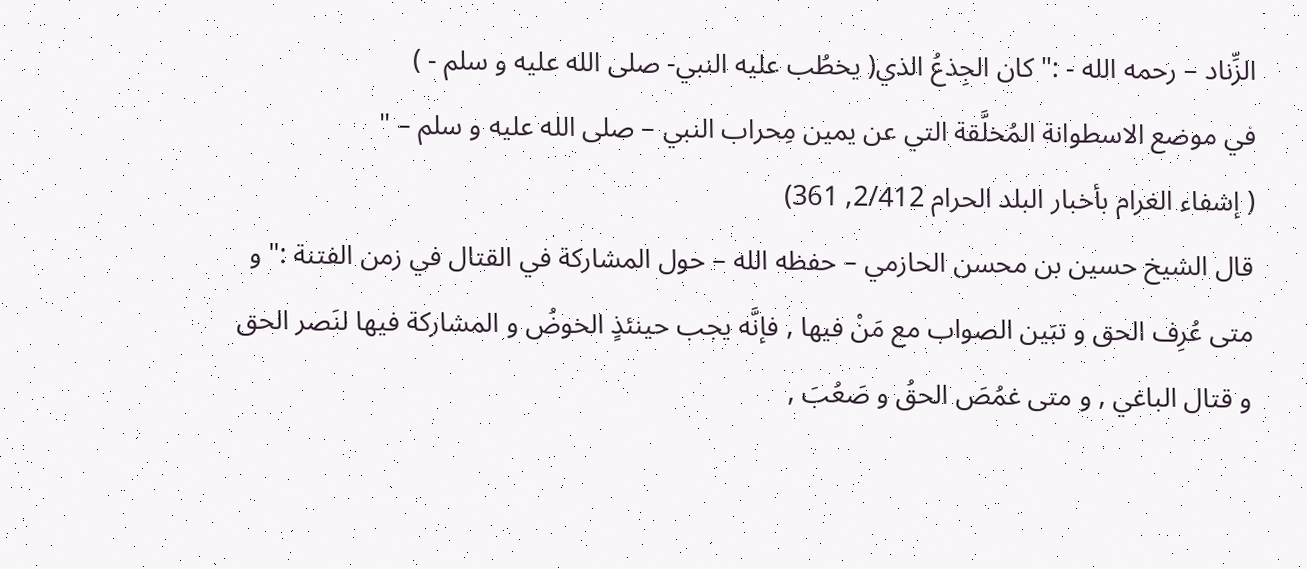الزِّناد – رحمه الله - :" كان الجِذعُ الذي( يخطُب عليه النبي- صلى الله عليه و سلم - )
في موضع الاسطوانة المُخلَّقة التي عن يمين مِحراب النبي – صلى الله عليه و سلم – "
( إشفاء الغرام بأخبار البلد الحرام 2/412, 361)
قال الشيخ حسين بن محسن الحازمي – حفظه الله – حول المشاركة في القتال في زمن الفتنة :" و متى عُرِف الحق و تبَين الصواب مع مَنْ فيها , فإنَّه يجب حينئذٍ الخوضُ و المشاركة فيها لنَصر الحق و قتال الباغي , و متى غمُصَ الحقُ و صَعُبَ ,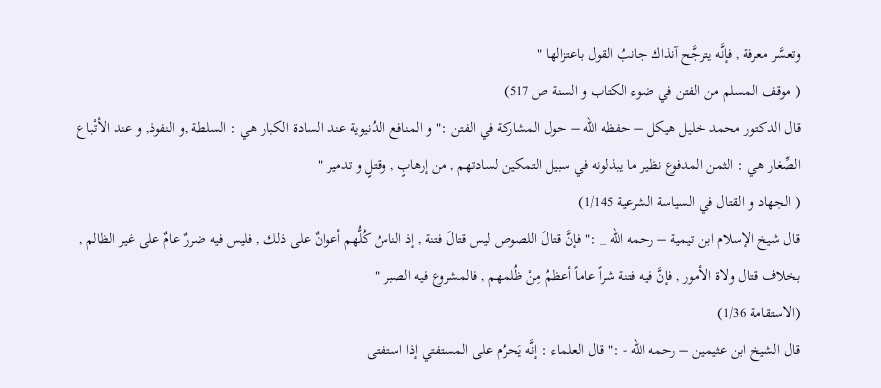وتعسَّر معرفة , فإنَّه يترجَّح آنذاك جانبُ القول باعتزالها "
( موقف المسلم من الفتن في ضوء الكتاب و السنة ص 517)
قال الدكتور محمد خليل هيكل – حفظه الله – حول المشاركة في الفتن :" و المنافع الدُنيوية عند السادة الكبار هي : السلطة ,و النفوذ, و عند الأتْباع الصِّغار هي : الثمن المدفوع نظير ما يبذلونه في سبيل التمكين لسادتهم , من إرهابٍ , وقتلٍ و تدمير "
( الجهاد و القتال في السياسة الشرعية 1/145)
قال شيخ الإسلام ابن تيمية – رحمه الله _ :" فإنَّ قتالَ اللصوص ليس قتالَ فتنة , إذ الناسُ كُلُّهم أعوانٌ على ذلك , فليس فيه ضررٌ عامٌ على غير الظالم , بخلاف قتال ولاة الأمور , فإنَّ فيه فتنة شراً عاماً أعظمُ مِنْ ظُلمهم , فالمشروع فيه الصبر "
(الاستقامة 1/36)
قال الشيخ ابن عثيمين – رحمه الله - :" قال العلماء : إنَّه يَحرُم على المستفتي إذا استفتى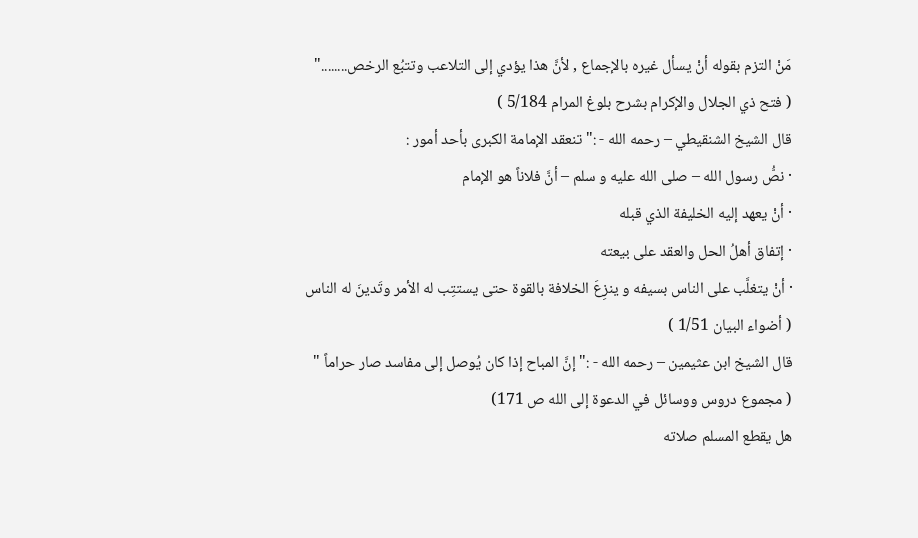مَنْ التزم بقوله أنْ يسأل غيره بالإجماع , لأنَّ هذا يؤدي إلى التلاعب وتتبُع الرخص........"
( فتح ذي الجلال والإكرام بشرح بلوغ المرام 5/184 )
قال الشيخ الشنقيطي – رحمه الله - :" تنعقد الإمامة الكبرى بأحد أمور :
· نصُّ رسول الله – صلى الله عليه و سلم – أنَّ فلاناً هو الإمام
· أنْ يعهد إليه الخليفة الذي قبله
· إتفاق أهلُ الحل والعقد على بيعته
· أنْ يتغلَّب على الناس بسيفه و ينزِعَ الخلافة بالقوة حتى يستتِب له الأمر وتَدينَ له الناس
( أضواء البيان 1/51 )
قال الشيخ ابن عثيمين – رحمه الله - :" إنَّ المباح إذا كان يُوصل إلى مفاسد صار حراماً "
( مجموع دروس ووسائل في الدعوة إلى الله ص 171)
هل يقطع المسلم صلاته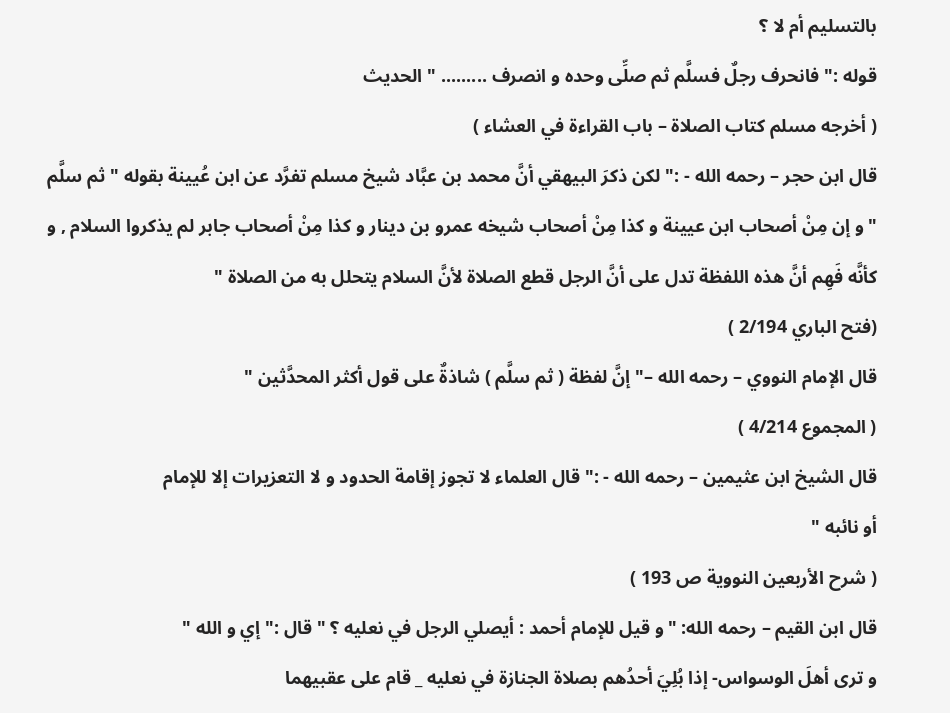بالتسليم أم لا ؟
قوله :" فانحرف رجلٌ فسلَّم ثم صلِّى وحده و انصرف ......... " الحديث
( أخرجه مسلم كتاب الصلاة – باب القراءة في العشاء )
قال ابن حجر – رحمه الله - :" لكن ذكرَ البيهقي أنَّ محمد بن عبَّاد شيخ مسلم تفرَّد عن ابن عُيينة بقوله " ثم سلَّم " و إن مِنْ أصحاب ابن عيينة و كذا مِنْ أصحاب شيخه عمرو بن دينار و كذا مِنْ أصحاب جابر لم يذكروا السلام , و كأنَّه فَهِم أنَّ هذه اللفظة تدل على أنَّ الرجل قطع الصلاة لأنَّ السلام يتحلل به من الصلاة "
(فتح الباري 2/194 )
قال الإمام النووي – رحمه الله –"إنَّ لفظة ( ثم سلَّم ) شاذةٌ على قول أكثر المحدَّثين "
( المجموع 4/214 )
قال الشيخ ابن عثيمين – رحمه الله - :" قال العلماء لا تجوز إقامة الحدود و لا التعزيرات إلا للإمام
أو نائبه "
( شرح الأربعين النووية ص 193 )
قال ابن القيم – رحمه الله: "و قيل للإمام أحمد : أيصلي الرجل في نعليه ؟ " قال :" إي و الله "
و ترى أهلَ الوسواس- إذا بُلِيَ أحدُهم بصلاة الجنازة في نعليه _ قام على عقبيهما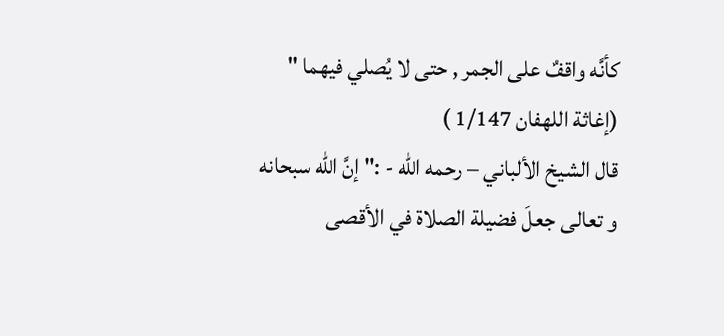كأنَّه واقفٌ على الجمر , حتى لا يُصلي فيهما "
(إغاثة اللهفان 1/147 )
قال الشيخ الألباني – رحمه الله - :" إنَّ الله سبحانه و تعالى جعلَ فضيلة الصلاة في الأقصى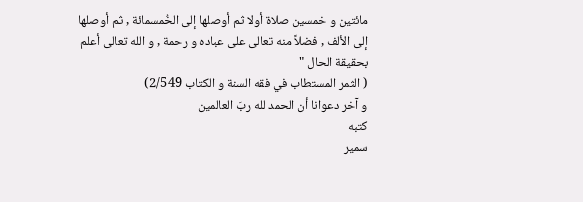مائتين و خمسين صلاة أولا ثم أوصلها إلى الخُمسمائة , ثم أوصلها إلى الألف , فضلاً منه تعالى على عباده و رحمة , و الله تعالى أعلم بحقيقة الحال "
( الثمر المستطاب في فقه السنة و الكتاب 2/549)
و آخر دعوانا أن الحمد لله ربَ العالمين
كتبه
سمير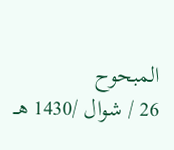المبحوح
26 / شوال /1430 هــ